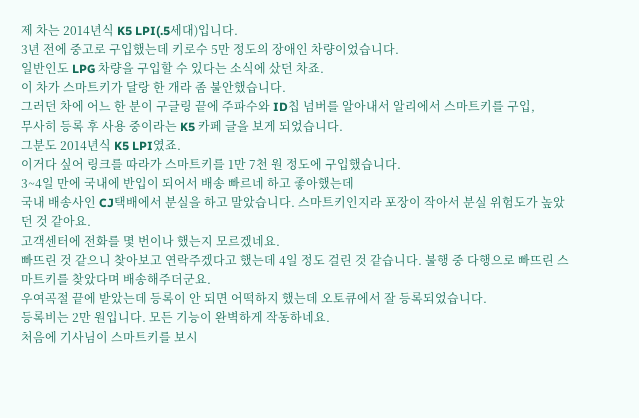제 차는 2014년식 K5 LPI(.5세대)입니다.
3년 전에 중고로 구입했는데 키로수 5만 정도의 장애인 차량이었습니다.
일반인도 LPG 차량을 구입할 수 있다는 소식에 샀던 차죠.
이 차가 스마트키가 달랑 한 개라 좀 불안했습니다.
그러던 차에 어느 한 분이 구글링 끝에 주파수와 ID칩 넘버를 알아내서 알리에서 스마트키를 구입,
무사히 등록 후 사용 중이라는 K5 카페 글을 보게 되었습니다.
그분도 2014년식 K5 LPI였죠.
이거다 싶어 링크를 따라가 스마트키를 1만 7천 원 정도에 구입했습니다.
3~4일 만에 국내에 반입이 되어서 배송 빠르네 하고 좋아했는데
국내 배송사인 CJ택배에서 분실을 하고 말았습니다. 스마트키인지라 포장이 작아서 분실 위험도가 높았던 것 같아요.
고객센터에 전화를 몇 번이나 했는지 모르겠네요.
빠뜨린 것 같으니 찾아보고 연락주겠다고 했는데 4일 정도 걸린 것 같습니다. 불행 중 다행으로 빠뜨린 스마트키를 찾았다며 배송해주더군요.
우여곡절 끝에 받았는데 등록이 안 되면 어떡하지 했는데 오토큐에서 잘 등록되었습니다.
등록비는 2만 원입니다. 모든 기능이 완벽하게 작동하네요.
처음에 기사님이 스마트키를 보시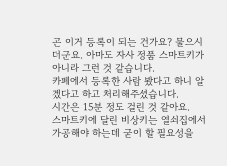곤 이거 등록이 되는 건가요? 물으시더군요. 아마도 자사 정품 스마트키가 아니라 그런 것 같습니다.
카페에서 등록한 사람 봤다고 하니 알겠다고 하고 처리해주셨습니다.
시간은 15분 정도 걸린 것 같아요.
스마트키에 달린 비상키는 열쇠집에서 가공해야 하는데 굳이 할 필요성을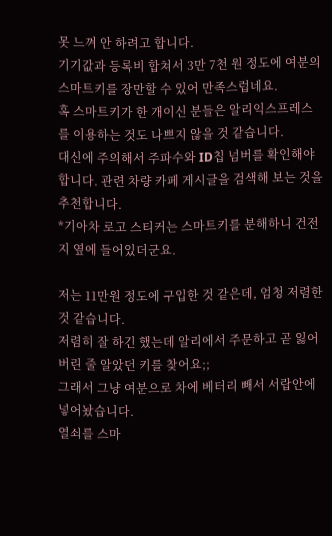못 느껴 안 하려고 합니다.
기기값과 등록비 합쳐서 3만 7천 원 정도에 여분의 스마트키를 장만할 수 있어 만족스럽네요.
혹 스마트키가 한 개이신 분들은 알리익스프레스를 이용하는 것도 나쁘지 않을 것 같습니다.
대신에 주의해서 주파수와 ID칩 넘버를 확인해야 합니다. 관련 차량 카페 게시글을 검색해 보는 것을 추천합니다.
*기아차 로고 스티커는 스마트키를 분해하니 건전지 옆에 들어있더군요.

저는 11만원 정도에 구입한 것 같은데, 엄청 저렴한 것 같습니다.
저렴히 잘 하긴 했는데 알리에서 주문하고 곧 잃어버린 줄 알았던 키를 찾어요;;
그래서 그냥 여분으로 차에 베터리 빼서 서랍안에 넣어놨습니다.
열쇠를 스마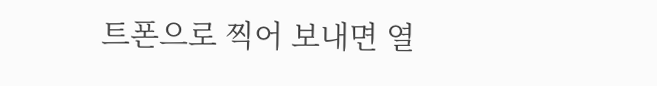트폰으로 찍어 보내면 열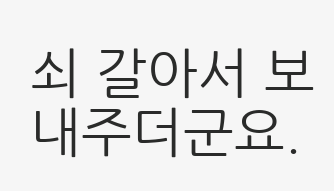쇠 갈아서 보내주더군요.